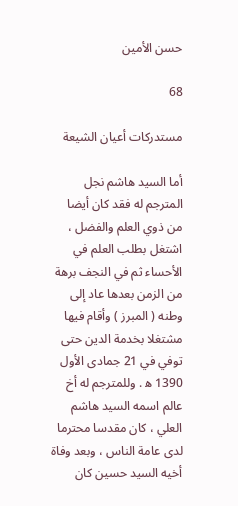حسن الأمين

68

مستدركات أعيان الشيعة

أما السيد هاشم نجل المترجم له فقد كان أيضا من ذوي العلم والفضل ، اشتغل بطلب العلم في الأحساء ثم في النجف برهة من الزمن بعدها عاد إلى وطنه ( المبرز ) وأقام فيها مشتغلا بخدمة الدين حتى توفي في 21 جمادى الأول 1390 ه‍ . وللمترجم له أخ عالم اسمه السيد هاشم العلي ، كان مقدسا محترما لدى عامة الناس ، وبعد وفاة أخيه السيد حسين كان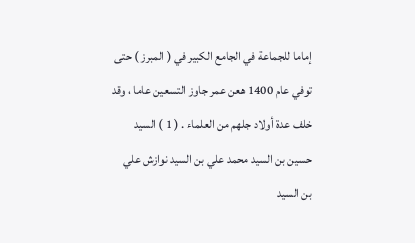إماما للجماعة في الجامع الكبير في ( المبرز ) حتى توفي عام 1400 هعن عمر جاوز التسعين عاما ، وقد خلف عدة أولاد جلهم من العلماء . ( 1 ) السيد حسين بن السيد محمد علي بن السيد نوازش علي بن السيد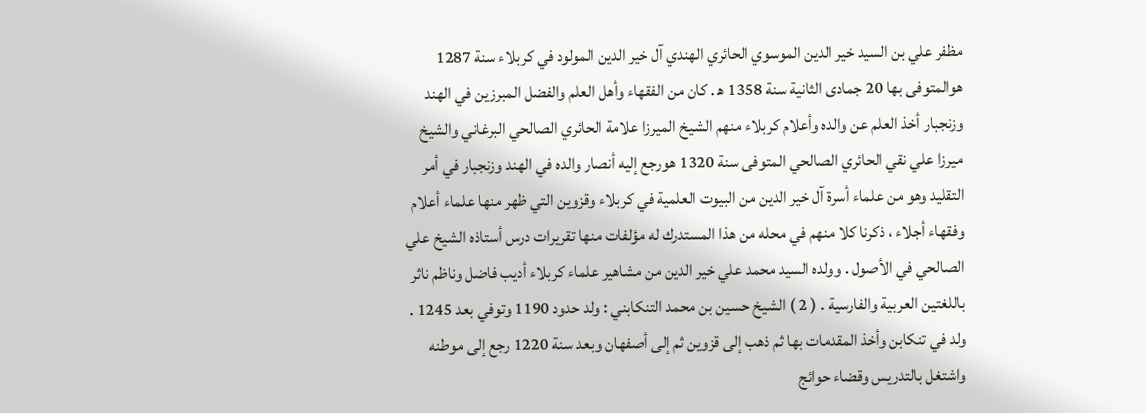مظفر علي بن السيد خير الدين الموسوي الحائري الهندي آل خير الدين المولود في كربلاء سنة 1287 هوالمتوفى بها 20 جمادى الثانية سنة 1358 ه‍ . كان من الفقهاء وأهل العلم والفضل المبرزين في الهند وزنجبار أخذ العلم عن والده وأعلام كربلاء منهم الشيخ الميرزا علامة الحائري الصالحي البرغاني والشيخ ميرزا علي نقي الحائري الصالحي المتوفى سنة 1320 هورجع إليه أنصار والده في الهند وزنجبار في أمر التقليد وهو من علماء أسرة آل خير الدين من البيوت العلمية في كربلاء وقزوين التي ظهر منها علماء أعلام وفقهاء أجلاء ، ذكرنا كلا منهم في محله من هذا المستدرك له مؤلفات منها تقريرات درس أستاذه الشيخ علي الصالحي في الأصول . وولده السيد محمد علي خير الدين من مشاهير علماء كربلاء أديب فاضل وناظم ناثر باللغتين العربية والفارسية . ( 2 ) الشيخ حسين بن محمد التنكابني : ولد حدود 1190 وتوفي بعد 1245 . ولد في تنكابن وأخذ المقدمات بها ثم ذهب إلى قزوين ثم إلى أصفهان وبعد سنة 1220 رجع إلى موطنه واشتغل بالتدريس وقضاء حوائج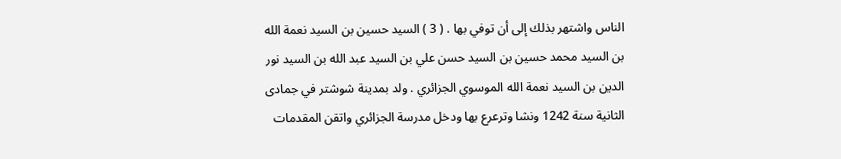الناس واشتهر بذلك إلى أن توفي بها . ( 3 ) السيد حسين بن السيد نعمة الله بن السيد محمد حسين بن السيد حسن علي بن السيد عبد الله بن السيد نور الدين بن السيد نعمة الله الموسوي الجزائري . ولد بمدينة شوشتر في جمادى الثانية سنة 1242 ونشا وترعرع بها ودخل مدرسة الجزائري واتقن المقدمات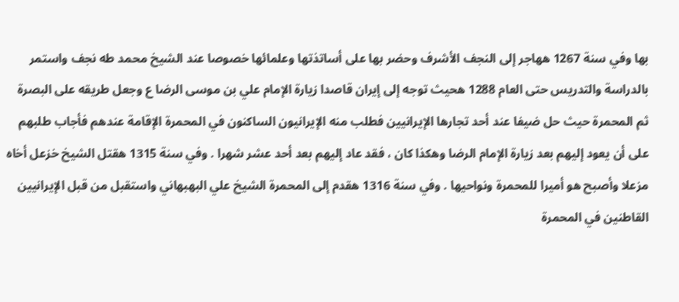بها وفي سنة 1267 ههاجر إلى النجف الأشرف وحضر بها على أساتذتها وعلمائها خصوصا عند الشيخ محمد طه نجف واستمر بالدراسة والتدريس حتى العام 1288 هحيث توجه إلى إيران قاصدا زيارة الإمام علي بن موسى الرضا ع وجعل طريقه على البصرة ثم المحمرة حيث حل ضيفا عند أحد تجارها الإيرانيين فطلب منه الإيرانيون الساكنون في المحمرة الإقامة عندهم فأجاب طلبهم على أن يعود إليهم بعد زيارة الإمام الرضا وهكذا كان ، فقد عاد إليهم بعد أحد عشر شهرا . وفي سنة 1315 هقتل الشيخ خزعل أخاه مزعلا وأصبح هو أميرا للمحمرة ونواحيها . وفي سنة 1316 هقدم إلى المحمرة الشيخ علي البهبهاني واستقبل من قبل الإيرانيين القاطنين في المحمرة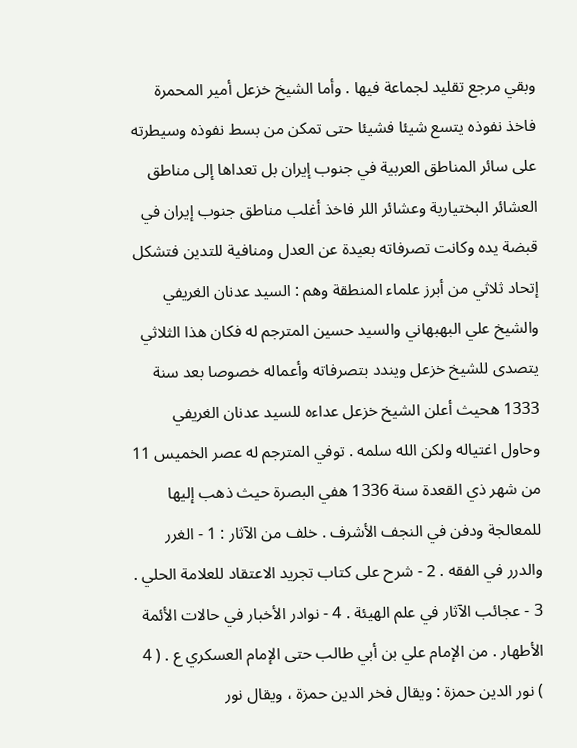وبقي مرجع تقليد لجماعة فيها . وأما الشيخ خزعل أمير المحمرة فاخذ نفوذه يتسع شيئا فشيئا حتى تمكن من بسط نفوذه وسيطرته على سائر المناطق العربية في جنوب إيران بل تعداها إلى مناطق العشائر البختيارية وعشائر اللر فاخذ أغلب مناطق جنوب إيران في قبضة يده وكانت تصرفاته بعيدة عن العدل ومنافية للتدين فتشكل إتحاد ثلاثي من أبرز علماء المنطقة وهم : السيد عدنان الغريفي والشيخ علي البهبهاني والسيد حسين المترجم له فكان هذا الثلاثي يتصدى للشيخ خزعل ويندد بتصرفاته وأعماله خصوصا بعد سنة 1333 هحيث أعلن الشيخ خزعل عداءه للسيد عدنان الغريفي وحاول اغتياله ولكن الله سلمه . توفي المترجم له عصر الخميس 11 من شهر ذي القعدة سنة 1336 هفي البصرة حيث ذهب إليها للمعالجة ودفن في النجف الأشرف . خلف من الآثار : 1 - الغرر والدرر في الفقه . 2 - شرح على كتاب تجريد الاعتقاد للعلامة الحلي . 3 - عجائب الآثار في علم الهيئة . 4 - نوادر الأخبار في حالات الأئمة الأطهار . من الإمام علي بن أبي طالب حتى الإمام العسكري ع . ( 4 ) نور الدين حمزة : ويقال فخر الدين حمزة ، ويقال نور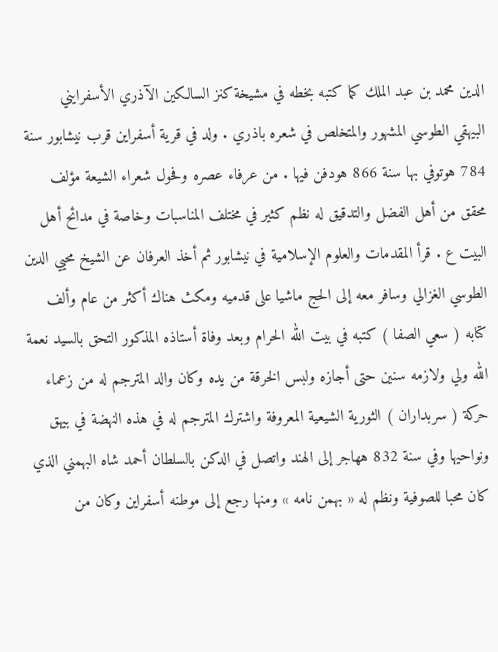الدين محمد بن عبد الملك كما كتبه بخطه في مشيخة كنز السالكين الآذري الأسفرايني البيهقي الطوسي المشهور والمتخلص في شعره باذري . ولد في قرية أسفراين قرب نيشابور سنة 784 هوتوفي بها سنة 866 هودفن فيها . من عرفاء عصره وفحول شعراء الشيعة مؤلف محقق من أهل الفضل والتدقيق له نظم كثير في مختلف المناسبات وخاصة في مدائح أهل البيت ع . قرأ المقدمات والعلوم الإسلامية في نيشابور ثم أخذ العرفان عن الشيخ محيي الدين الطوسي الغزالي وسافر معه إلى الحج ماشيا على قدميه ومكث هناك أكثر من عام وألف كتابه ( سعي الصفا ) كتبه في بيت الله الحرام وبعد وفاة أستاذه المذكور التحق بالسيد نعمة الله ولي ولازمه سنين حتى أجازه ولبس الخرقة من يده وكان والد المترجم له من زعماء حركة ( سربداران ) الثورية الشيعية المعروفة واشترك المترجم له في هذه النهضة في بيهق ونواحيها وفي سنة 832 ههاجر إلى الهند واتصل في الدكن بالسلطان أحمد شاه البهمني الذي كان محبا للصوفية ونظم له « بهمن نامه » ومنها رجع إلى موطنه أسفراين وكان من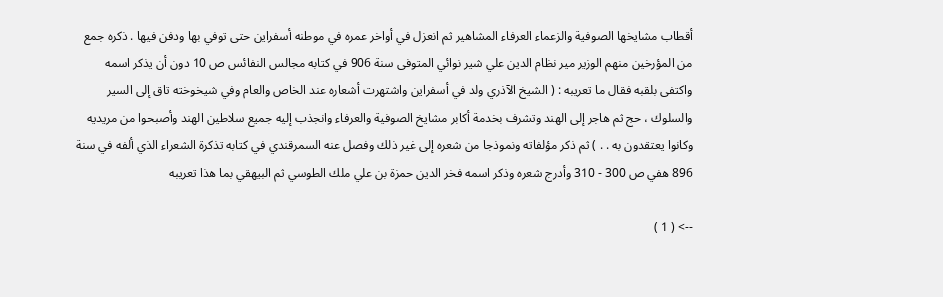أقطاب مشايخها الصوفية والزعماء العرفاء المشاهير ثم انعزل في أواخر عمره في موطنه أسفراين حتى توفي بها ودفن فيها . ذكره جمع من المؤرخين منهم الوزير مير نظام الدين علي شير نوائي المتوفى سنة 906 في كتابه مجالس النفائس ص 10 دون أن يذكر اسمه واكتفى بلقبه فقال ما تعريبه : ( الشيخ الآذري ولد في أسفراين واشتهرت أشعاره عند الخاص والعام وفي شيخوخته تاق إلى السير والسلوك ، حج ثم هاجر إلى الهند وتشرف بخدمة أكابر مشايخ الصوفية والعرفاء وانجذب إليه جميع سلاطين الهند وأصبحوا من مريديه وكانوا يعتقدون به . . ) ثم ذكر مؤلفاته ونموذجا من شعره إلى غير ذلك وفصل عنه السمرقندي في كتابه تذكرة الشعراء الذي ألفه في سنة 896 هفي ص 300 - 310 وأدرج شعره وذكر اسمه فخر الدين حمزة بن علي ملك الطوسي ثم البيهقي بما هذا تعريبه

--> ( 1 )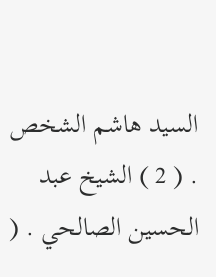السيد هاشم الشخص . ( 2 ) الشيخ عبد الحسين الصالحي . (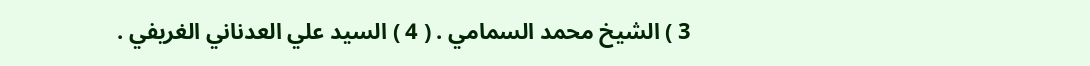3 ) الشيخ محمد السمامي . ( 4 ) السيد علي العدناني الغريفي .